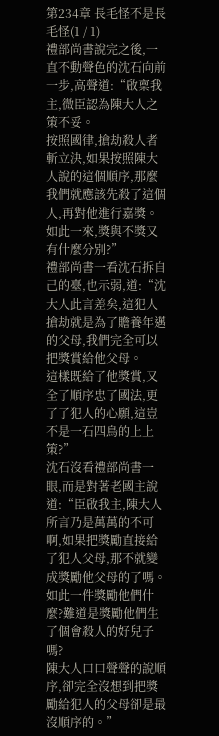第234章 長毛怪不是長毛怪(1 / 1)
禮部尚書說完之後,一直不動聲色的沈石向前一步,高聲道:“啟稟我主,微臣認為陳大人之策不妥。
按照國律,搶劫殺人者斬立決,如果按照陳大人說的這個順序,那麼我們就應該先殺了這個人,再對他進行嘉獎。
如此一來,獎與不獎又有什麼分別?”
禮部尚書一看沈石拆自己的臺,也示弱,道:“沈大人此言差矣,這犯人搶劫就是為了贍養年邁的父母,我們完全可以把獎賞給他父母。
這樣既給了他獎賞,又全了順序忠了國法,更了了犯人的心願,這豈不是一石四鳥的上上策?”
沈石沒看禮部尚書一眼,而是對著老國主說道:“臣啟我主,陳大人所言乃是萬萬的不可啊,如果把獎勵直接給了犯人父母,那不就變成獎勵他父母的了嗎。
如此一件獎勵他們什麼?難道是獎勵他們生了個會殺人的好兒子嗎?
陳大人口口聲聲的說順序,卻完全沒想到把獎勵給犯人的父母卻是最沒順序的。”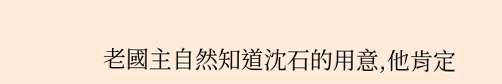老國主自然知道沈石的用意,他肯定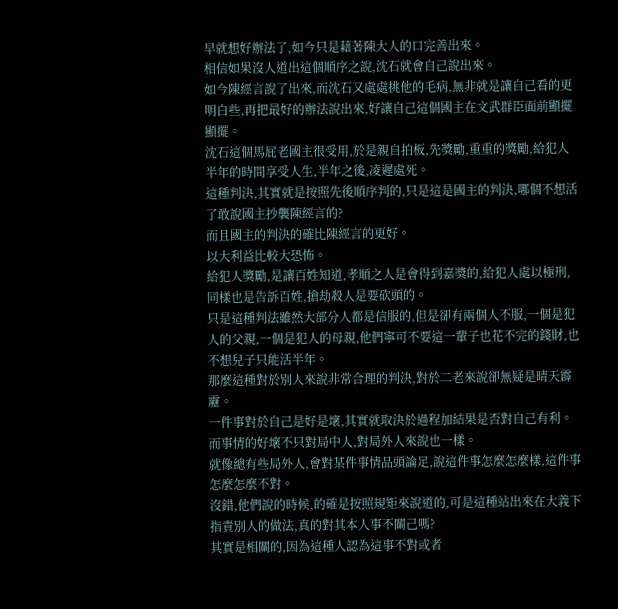早就想好辦法了,如今只是藉著陳大人的口完善出來。
相信如果沒人道出這個順序之說,沈石就會自己說出來。
如今陳經言說了出來,而沈石又處處挑他的毛病,無非就是讓自己看的更明白些,再把最好的辦法說出來,好讓自己這個國主在文武群臣面前顯擺顯擺。
沈石這個馬屁老國主很受用,於是親自拍板,先獎勵,重重的獎勵,給犯人半年的時間享受人生,半年之後,凌遲處死。
這種判決,其實就是按照先後順序判的,只是這是國主的判決,哪個不想活了敢說國主抄襲陳經言的?
而且國主的判決的確比陳經言的更好。
以大利益比較大恐怖。
給犯人獎勵,是讓百姓知道,孝順之人是會得到嘉獎的,給犯人處以極刑,同樣也是告訴百姓,搶劫殺人是要砍頭的。
只是這種判法雖然大部分人都是信服的,但是卻有兩個人不服,一個是犯人的父親,一個是犯人的母親,他們寧可不要這一輩子也花不完的錢財,也不想兒子只能活半年。
那麼這種對於別人來說非常合理的判決,對於二老來說卻無疑是晴天霹靂。
一件事對於自己是好是壞,其實就取決於過程加結果是否對自己有利。
而事情的好壞不只對局中人,對局外人來說也一樣。
就像總有些局外人,會對某件事情品頭論足,說這件事怎麼怎麼樣,這件事怎麼怎麼不對。
沒錯,他們說的時候,的確是按照規矩來說道的,可是這種站出來在大義下指責別人的做法,真的對其本人事不關己嗎?
其實是相關的,因為這種人認為這事不對或者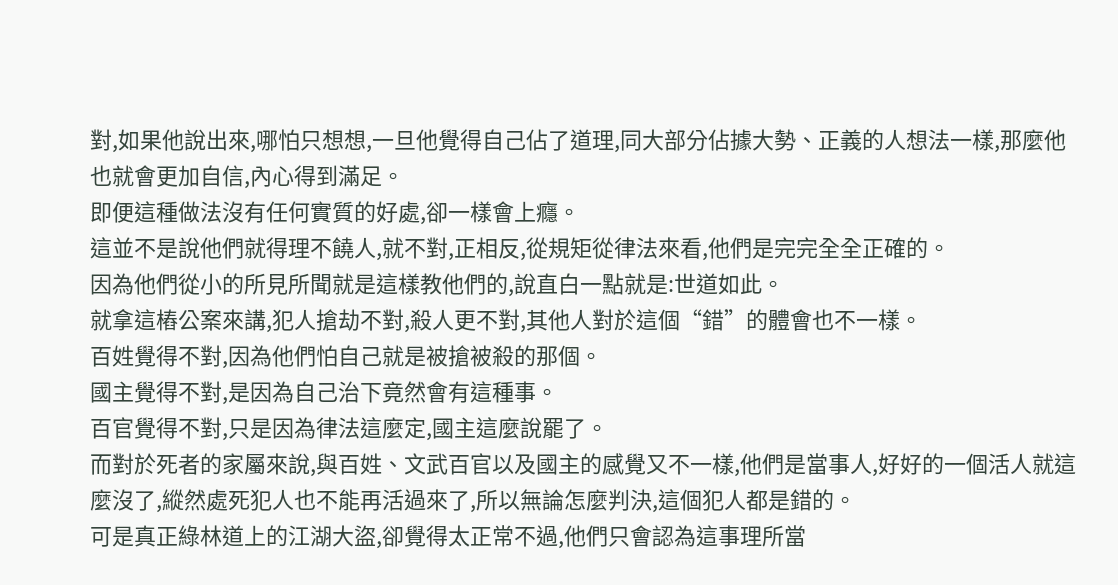對,如果他說出來,哪怕只想想,一旦他覺得自己佔了道理,同大部分佔據大勢、正義的人想法一樣,那麼他也就會更加自信,內心得到滿足。
即便這種做法沒有任何實質的好處,卻一樣會上癮。
這並不是說他們就得理不饒人,就不對,正相反,從規矩從律法來看,他們是完完全全正確的。
因為他們從小的所見所聞就是這樣教他們的,說直白一點就是:世道如此。
就拿這樁公案來講,犯人搶劫不對,殺人更不對,其他人對於這個“錯”的體會也不一樣。
百姓覺得不對,因為他們怕自己就是被搶被殺的那個。
國主覺得不對,是因為自己治下竟然會有這種事。
百官覺得不對,只是因為律法這麼定,國主這麼說罷了。
而對於死者的家屬來說,與百姓、文武百官以及國主的感覺又不一樣,他們是當事人,好好的一個活人就這麼沒了,縱然處死犯人也不能再活過來了,所以無論怎麼判決,這個犯人都是錯的。
可是真正綠林道上的江湖大盜,卻覺得太正常不過,他們只會認為這事理所當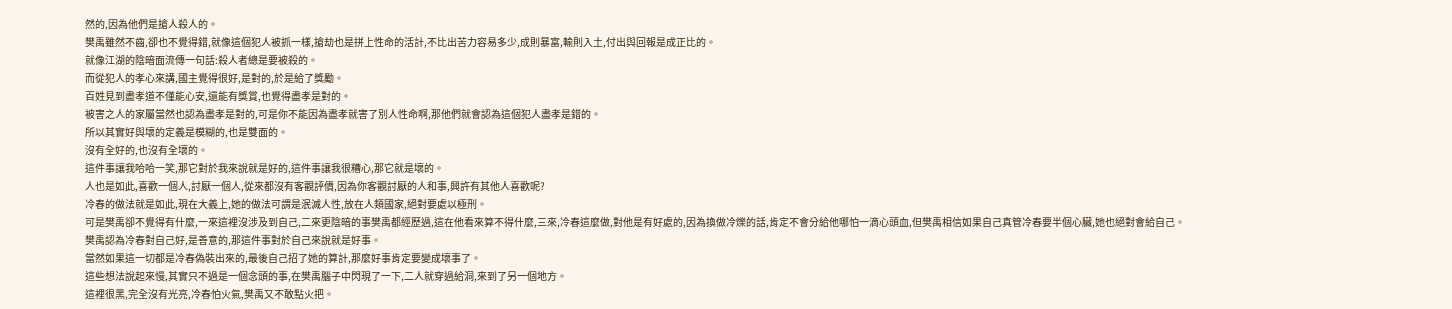然的,因為他們是搶人殺人的。
樊禹雖然不齒,卻也不覺得錯,就像這個犯人被抓一樣,搶劫也是拼上性命的活計,不比出苦力容易多少,成則暴富,輸則入土,付出與回報是成正比的。
就像江湖的陰暗面流傳一句話:殺人者總是要被殺的。
而從犯人的孝心來講,國主覺得很好,是對的,於是給了獎勵。
百姓見到盡孝道不僅能心安,還能有獎賞,也覺得盡孝是對的。
被害之人的家屬當然也認為盡孝是對的,可是你不能因為盡孝就害了別人性命啊,那他們就會認為這個犯人盡孝是錯的。
所以其實好與壞的定義是模糊的,也是雙面的。
沒有全好的,也沒有全壞的。
這件事讓我哈哈一笑,那它對於我來說就是好的,這件事讓我很糟心,那它就是壞的。
人也是如此,喜歡一個人,討厭一個人,從來都沒有客觀評價,因為你客觀討厭的人和事,興許有其他人喜歡呢?
冷春的做法就是如此,現在大義上,她的做法可謂是泯滅人性,放在人類國家,絕對要處以極刑。
可是樊禹卻不覺得有什麼,一來這裡沒涉及到自己,二來更陰暗的事樊禹都經歷過,這在他看來算不得什麼,三來,冷春這麼做,對他是有好處的,因為換做冷爍的話,肯定不會分給他哪怕一滴心頭血,但樊禹相信如果自己真管冷春要半個心臟,她也絕對會給自己。
樊禹認為冷春對自己好,是善意的,那這件事對於自己來說就是好事。
當然如果這一切都是冷春偽裝出來的,最後自己招了她的算計,那麼好事肯定要變成壞事了。
這些想法說起來慢,其實只不過是一個念頭的事,在樊禹腦子中閃現了一下,二人就穿過給洞,來到了另一個地方。
這裡很黑,完全沒有光亮,冷春怕火氣,樊禹又不敢點火把。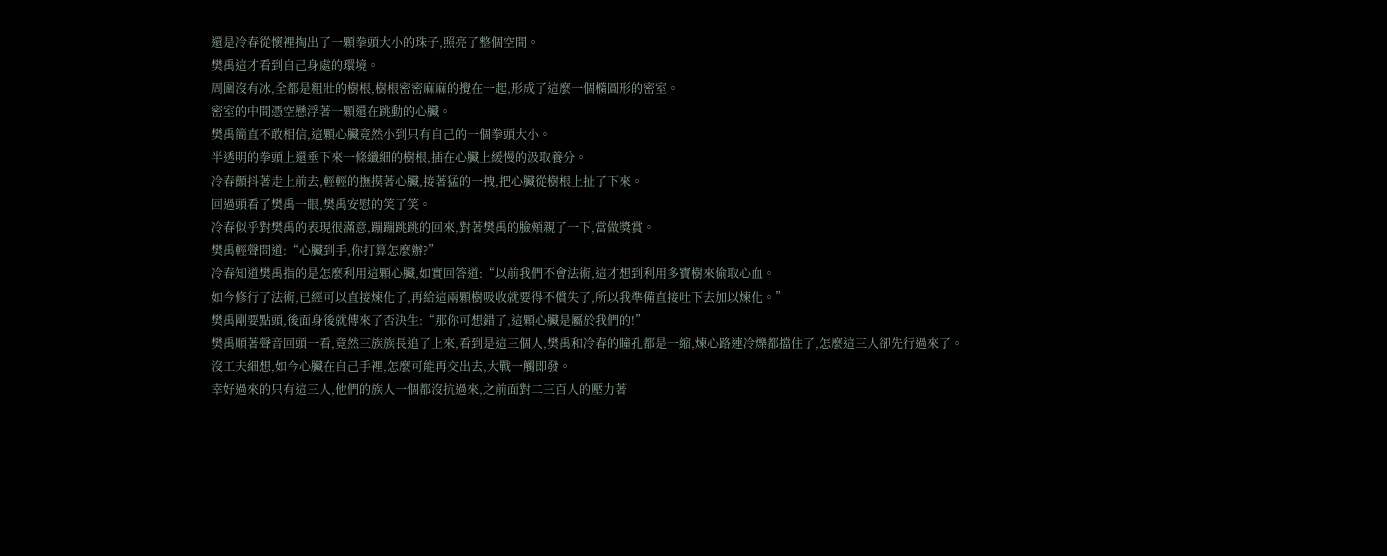還是冷春從懷裡掏出了一顆拳頭大小的珠子,照亮了整個空間。
樊禹這才看到自己身處的環境。
周圍沒有冰,全都是粗壯的樹根,樹根密密麻麻的攪在一起,形成了這麼一個橢圓形的密室。
密室的中間憑空懸浮著一顆還在跳動的心臟。
樊禹簡直不敢相信,這顆心臟竟然小到只有自己的一個拳頭大小。
半透明的拳頭上還垂下來一條纖細的樹根,插在心臟上緩慢的汲取養分。
冷春顫抖著走上前去,輕輕的撫摸著心臟,接著猛的一拽,把心臟從樹根上扯了下來。
回過頭看了樊禹一眼,樊禹安慰的笑了笑。
冷春似乎對樊禹的表現很滿意,蹦蹦跳跳的回來,對著樊禹的臉頰親了一下,當做獎賞。
樊禹輕聲問道:“心臟到手,你打算怎麼辦?”
冷春知道樊禹指的是怎麼利用這顆心臟,如實回答道:“以前我們不會法術,這才想到利用多寶樹來偷取心血。
如今修行了法術,已經可以直接煉化了,再給這兩顆樹吸收就要得不償失了,所以我準備直接吐下去加以煉化。”
樊禹剛要點頭,後面身後就傳來了否決生:“那你可想錯了,這顆心臟是屬於我們的!”
樊禹順著聲音回頭一看,竟然三族族長追了上來,看到是這三個人,樊禹和冷春的瞳孔都是一縮,煉心路連冷爍都擋住了,怎麼這三人卻先行過來了。
沒工夫細想,如今心臟在自己手裡,怎麼可能再交出去,大戰一觸即發。
幸好過來的只有這三人,他們的族人一個都沒抗過來,之前面對二三百人的壓力著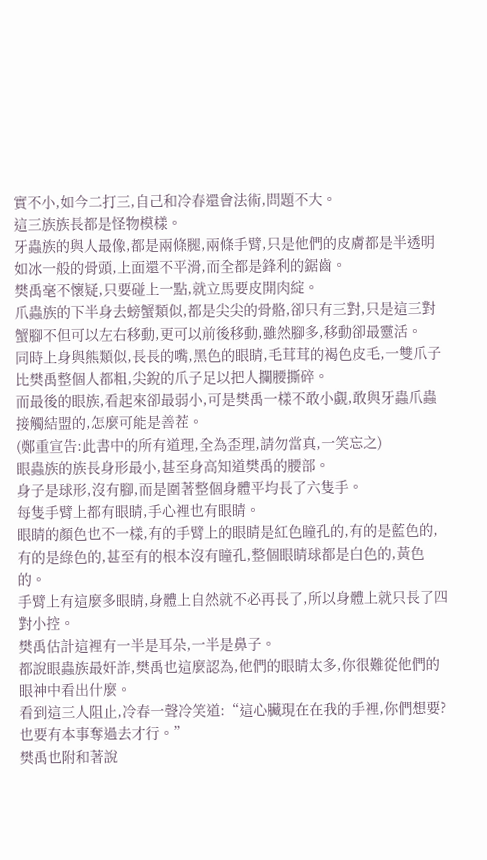實不小,如今二打三,自己和冷春還會法術,問題不大。
這三族族長都是怪物模樣。
牙蟲族的與人最像,都是兩條腿,兩條手臂,只是他們的皮膚都是半透明如冰一般的骨頭,上面還不平滑,而全都是鋒利的鋸齒。
樊禹毫不懷疑,只要碰上一點,就立馬要皮開肉綻。
爪蟲族的下半身去螃蟹類似,都是尖尖的骨骼,卻只有三對,只是這三對蟹腳不但可以左右移動,更可以前後移動,雖然腳多,移動卻最靈活。
同時上身與熊類似,長長的嘴,黑色的眼睛,毛茸茸的褐色皮毛,一雙爪子比樊禹整個人都粗,尖銳的爪子足以把人攔腰撕碎。
而最後的眼族,看起來卻最弱小,可是樊禹一樣不敢小覷,敢與牙蟲爪蟲接觸結盟的,怎麼可能是善茬。
(鄭重宣告:此書中的所有道理,全為歪理,請勿當真,一笑忘之)
眼蟲族的族長身形最小,甚至身高知道樊禹的腰部。
身子是球形,沒有腳,而是圍著整個身體平均長了六隻手。
每隻手臂上都有眼睛,手心裡也有眼睛。
眼睛的顏色也不一樣,有的手臂上的眼睛是紅色瞳孔的,有的是藍色的,有的是綠色的,甚至有的根本沒有瞳孔,整個眼睛球都是白色的,黃色的。
手臂上有這麼多眼睛,身體上自然就不必再長了,所以身體上就只長了四對小控。
樊禹估計這裡有一半是耳朵,一半是鼻子。
都說眼蟲族最奸詐,樊禹也這麼認為,他們的眼睛太多,你很難從他們的眼神中看出什麼。
看到這三人阻止,冷春一聲冷笑道:“這心臟現在在我的手裡,你們想要?也要有本事奪過去才行。”
樊禹也附和著說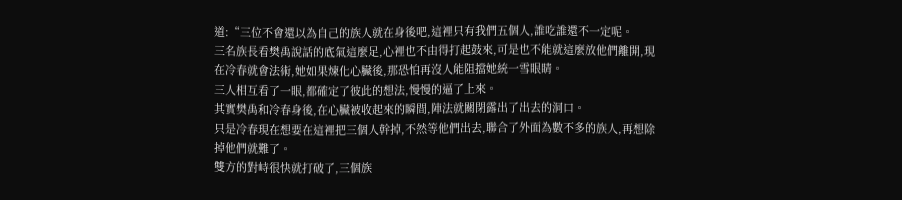道:“三位不會還以為自己的族人就在身後吧,這裡只有我們五個人,誰吃誰還不一定呢。
三名族長看樊禹說話的底氣這麼足,心裡也不由得打起鼓來,可是也不能就這麼放他們離開,現在冷春就會法術,她如果煉化心臟後,那恐怕再沒人能阻擋她統一雪眼睛。
三人相互看了一眼,都確定了彼此的想法,慢慢的逼了上來。
其實樊禹和冷春身後,在心臟被收起來的瞬間,陣法就關閉露出了出去的洞口。
只是冷春現在想要在這裡把三個人幹掉,不然等他們出去,聯合了外面為數不多的族人,再想除掉他們就難了。
雙方的對峙很快就打破了,三個族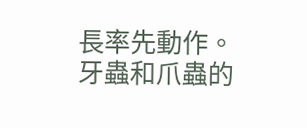長率先動作。
牙蟲和爪蟲的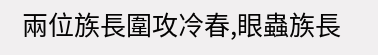兩位族長圍攻冷春,眼蟲族長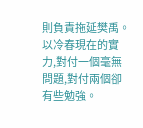則負責拖延樊禹。
以冷春現在的實力,對付一個毫無問題,對付兩個卻有些勉強。